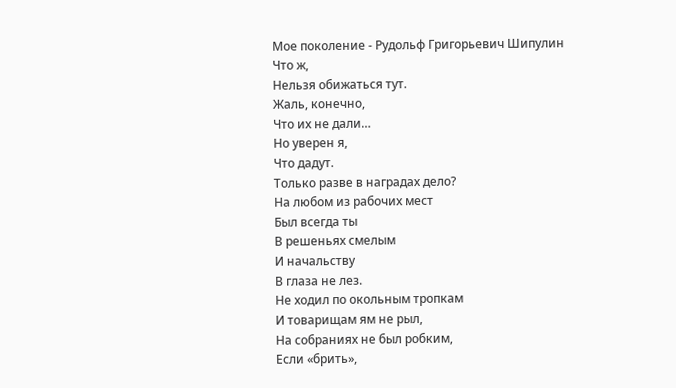Мое поколение - Рудольф Григорьевич Шипулин
Что ж,
Нельзя обижаться тут.
Жаль, конечно,
Что их не дали…
Но уверен я,
Что дадут.
Только разве в наградах дело?
На любом из рабочих мест
Был всегда ты
В решеньях смелым
И начальству
В глаза не лез.
Не ходил по окольным тропкам
И товарищам ям не рыл,
На собраниях не был робким,
Если «брить»,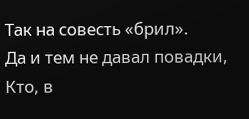Так на совесть «брил».
Да и тем не давал повадки,
Кто, в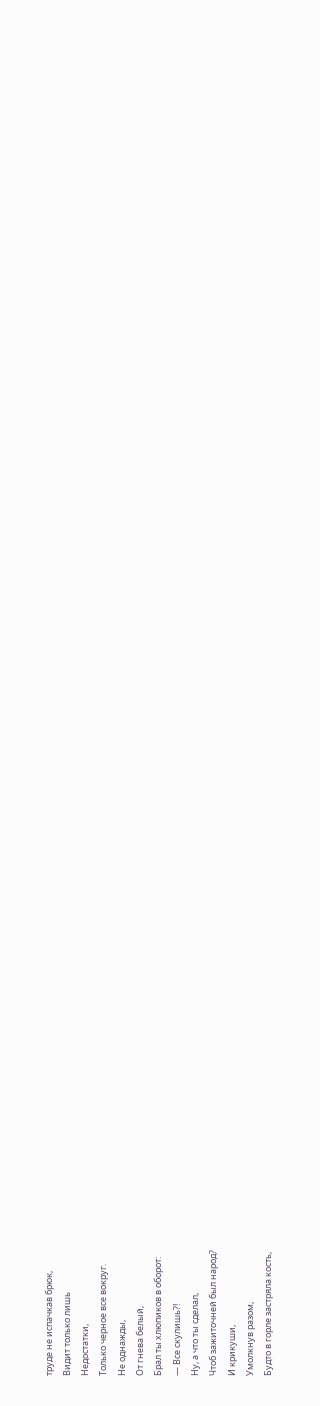труде не испачкав брюк,
Видит только лишь
Недостатки,
Только черное все вокруг.
Не однажды,
От гнева белый,
Брал ты хлюпиков в оборот:
— Все скулишь?!
Ну, а что ты сделал,
Чтоб зажиточней был народ?
И крикуши,
Умолкнув разом,
Будто в горле застряла кость,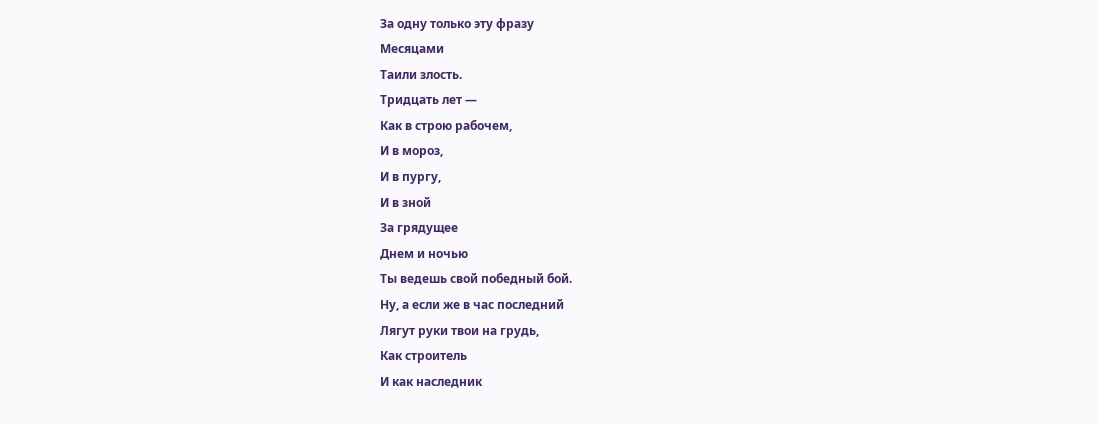За одну только эту фразу
Месяцами
Таили злость.
Тридцать лет —
Как в строю рабочем,
И в мороз,
И в пургу,
И в зной
За грядущее
Днем и ночью
Ты ведешь свой победный бой.
Ну, а если же в час последний
Лягут руки твои на грудь,
Как строитель
И как наследник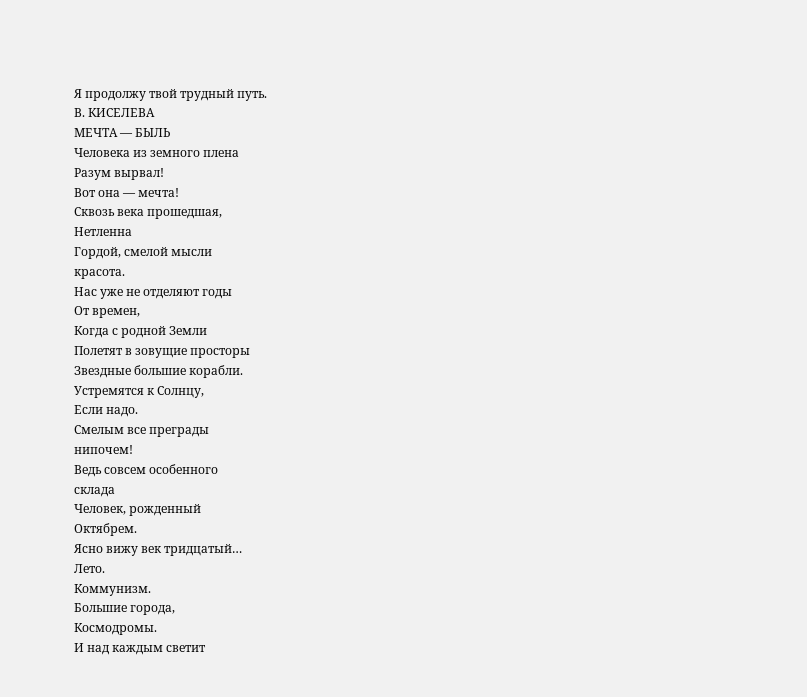Я продолжу твой трудный путь.
В. КИСЕЛЕВА
МЕЧТА — БЫЛЬ
Человека из земного плена
Разум вырвал!
Вот она — мечта!
Сквозь века прошедшая,
Нетленна
Гордой, смелой мысли
красота.
Нас уже не отделяют годы
От времен,
Когда с родной Земли
Полетят в зовущие просторы
Звездные большие корабли.
Устремятся к Солнцу,
Если надо.
Смелым все преграды
нипочем!
Ведь совсем особенного
склада
Человек, рожденный
Октябрем.
Ясно вижу век тридцатый…
Лето.
Коммунизм.
Большие города,
Космодромы.
И над каждым светит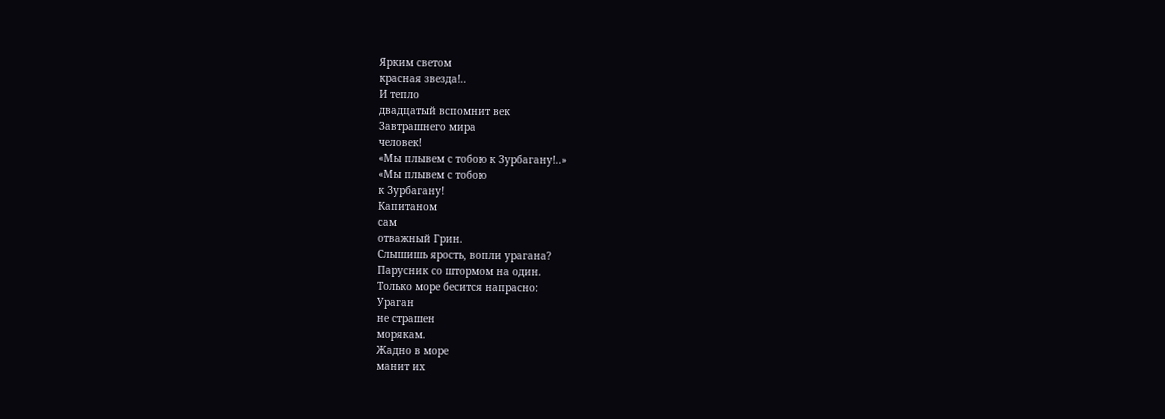Ярким светом
красная звезда!..
И тепло
двадцатый вспомнит век
Завтрашнего мира
человек!
«Мы плывем с тобою к Зурбагану!..»
«Мы плывем с тобою
к Зурбагану!
Капитаном
сам
отважный Грин.
Слышишь ярость, вопли урагана?
Парусник со штормом на один.
Только море бесится напрасно:
Ураган
не страшен
морякам.
Жадно в море
манит их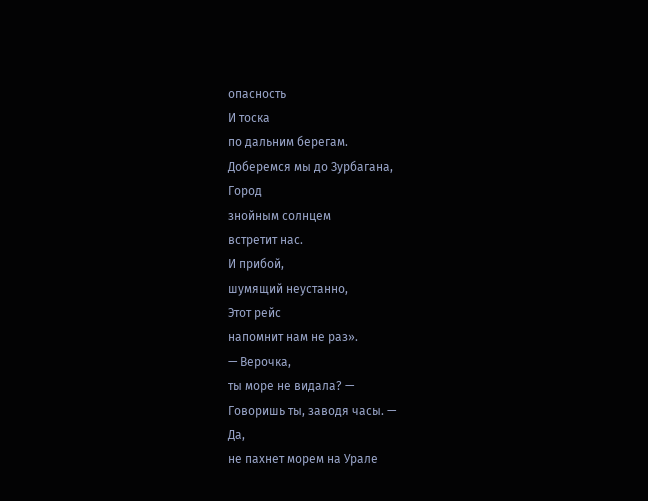опасность
И тоска
по дальним берегам.
Доберемся мы до Зурбагана,
Город
знойным солнцем
встретит нас.
И прибой,
шумящий неустанно,
Этот рейс
напомнит нам не раз».
— Верочка,
ты море не видала? —
Говоришь ты, заводя часы. —
Да,
не пахнет морем на Урале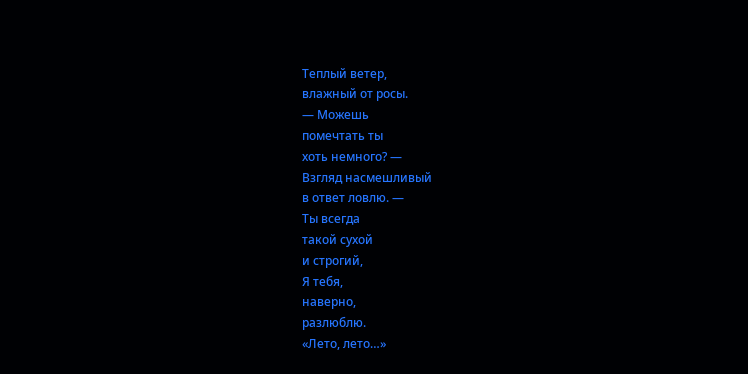Теплый ветер,
влажный от росы.
— Можешь
помечтать ты
хоть немного? —
Взгляд насмешливый
в ответ ловлю. —
Ты всегда
такой сухой
и строгий,
Я тебя,
наверно,
разлюблю.
«Лето, лето…»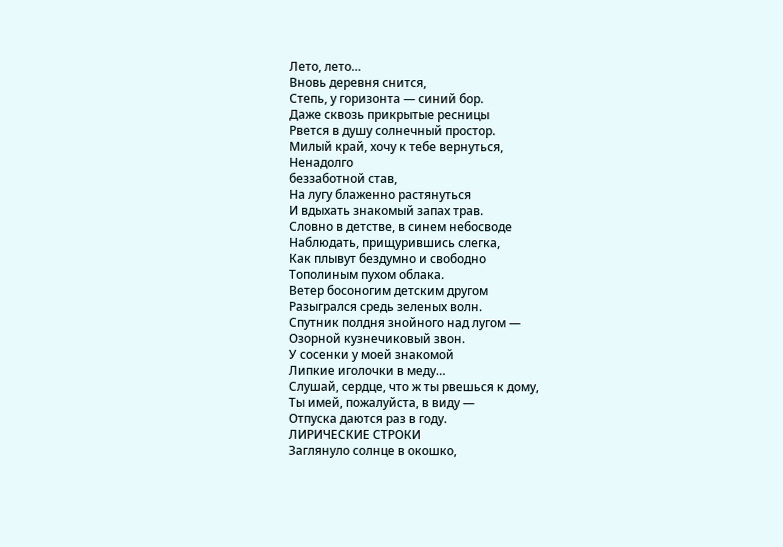Лето, лето…
Вновь деревня снится,
Степь, у горизонта — синий бор.
Даже сквозь прикрытые ресницы
Рвется в душу солнечный простор.
Милый край, хочу к тебе вернуться,
Ненадолго
беззаботной став,
На лугу блаженно растянуться
И вдыхать знакомый запах трав.
Словно в детстве, в синем небосводе
Наблюдать, прищурившись слегка,
Как плывут бездумно и свободно
Тополиным пухом облака.
Ветер босоногим детским другом
Разыгрался средь зеленых волн.
Спутник полдня знойного над лугом —
Озорной кузнечиковый звон.
У сосенки у моей знакомой
Липкие иголочки в меду…
Слушай, сердце, что ж ты рвешься к дому,
Ты имей, пожалуйста, в виду —
Отпуска даются раз в году.
ЛИРИЧЕСКИЕ СТРОКИ
Заглянуло солнце в окошко,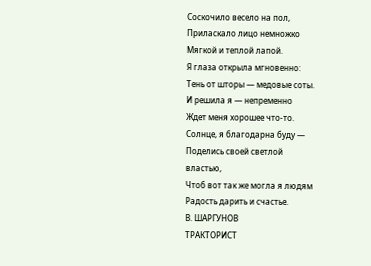Соскочило весело на пол,
Приласкало лицо немножко
Мягкой и теплой лапой.
Я глаза открыла мгновенно:
Тень от шторы — медовые соты.
И решила я — непременно
Ждет меня хорошее что-то.
Солнце, я благодарна буду —
Поделись своей светлой
властью,
Чтоб вот так же могла я людям
Радость дарить и счастье.
В. ШАРГУНОВ
ТРАКТОРИСТ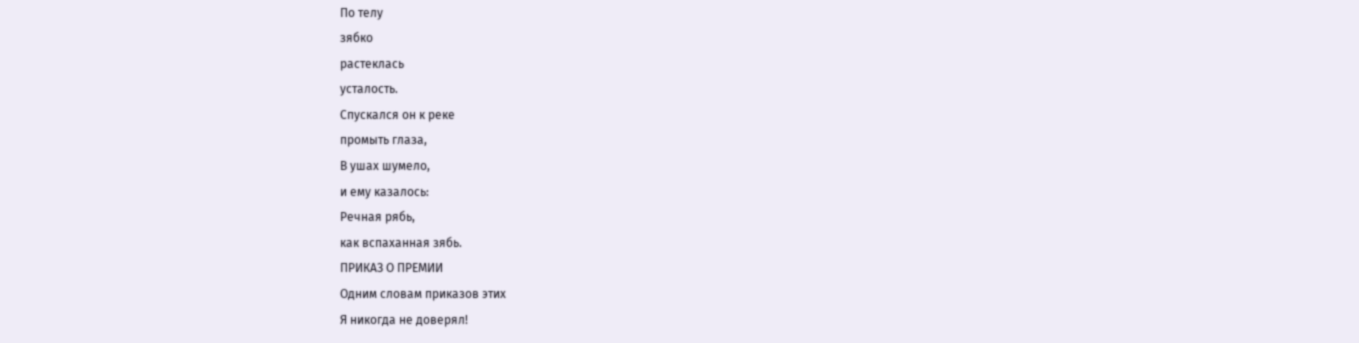По телу
зябко
растеклась
усталость.
Спускался он к реке
промыть глаза,
В ушах шумело,
и ему казалось:
Речная рябь,
как вспаханная зябь.
ПРИКАЗ О ПРЕМИИ
Одним словам приказов этих
Я никогда не доверял!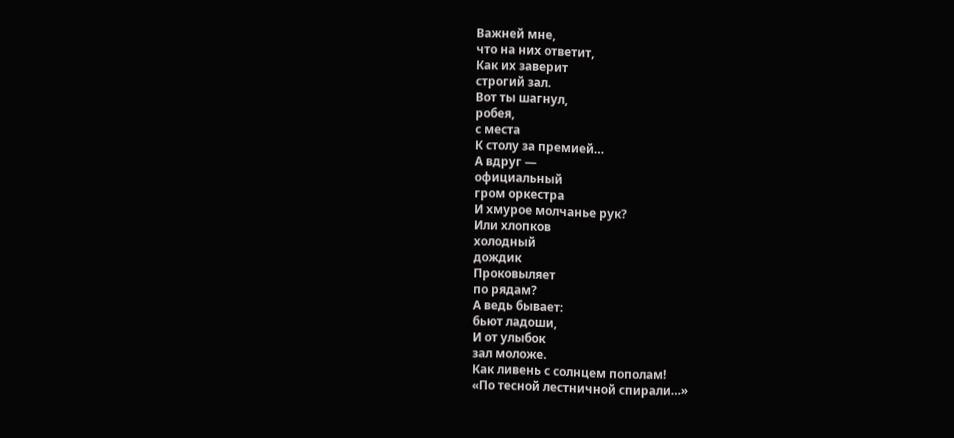Важней мне,
что на них ответит,
Как их заверит
строгий зал.
Вот ты шагнул,
робея,
с места
К столу за премией…
А вдруг —
официальный
гром оркестра
И хмурое молчанье рук?
Или хлопков
холодный
дождик
Проковыляет
по рядам?
А ведь бывает:
бьют ладоши,
И от улыбок
зал моложе.
Как ливень с солнцем пополам!
«По тесной лестничной спирали…»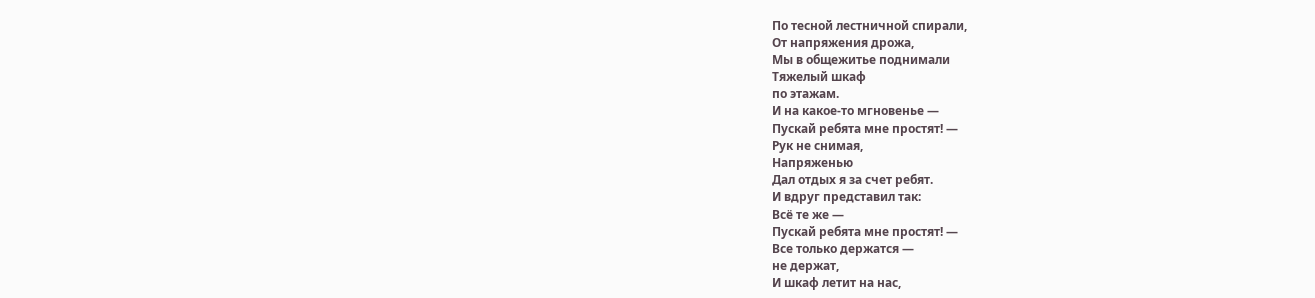По тесной лестничной спирали,
От напряжения дрожа,
Мы в общежитье поднимали
Тяжелый шкаф
по этажам.
И на какое-то мгновенье —
Пускай ребята мне простят! —
Рук не снимая,
Напряженью
Дал отдых я за счет ребят.
И вдруг представил так:
Всё те же —
Пускай ребята мне простят! —
Все только держатся —
не держат,
И шкаф летит на нас,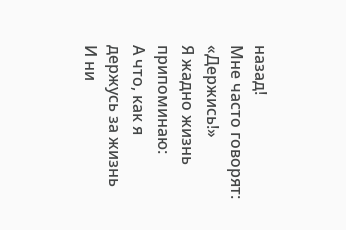назад!
Мне часто говорят:
«Держись!»
Я жадно жизнь припоминаю:
А что, как я
держусь за жизнь
И ни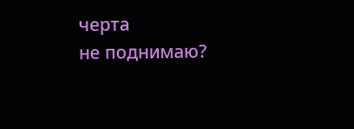черта
не поднимаю?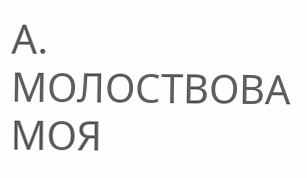А. МОЛОСТВОВА
МОЯ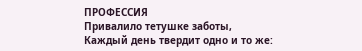ПРОФЕССИЯ
Привалило тетушке заботы,
Каждый день твердит одно и то же: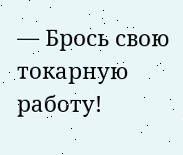— Брось свою токарную работу!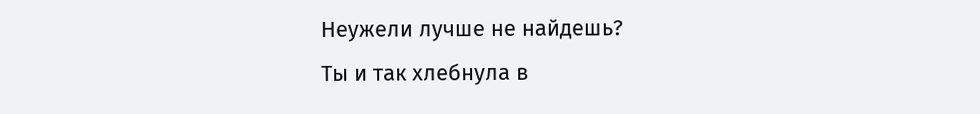Неужели лучше не найдешь?
Ты и так хлебнула в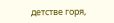детстве горя,